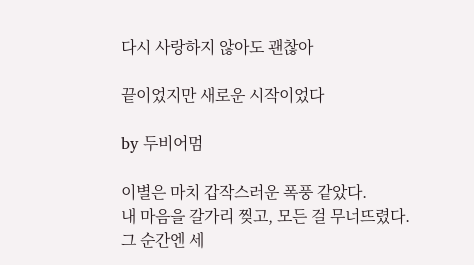다시 사랑하지 않아도 괜찮아

끝이었지만 새로운 시작이었다

by 두비어멈

이별은 마치 갑작스러운 폭풍 같았다.
내 마음을 갈가리 찢고, 모든 걸 무너뜨렸다.
그 순간엔 세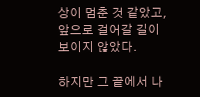상이 멈춘 것 같았고,
앞으로 걸어갈 길이 보이지 않았다.

하지만 그 끝에서 나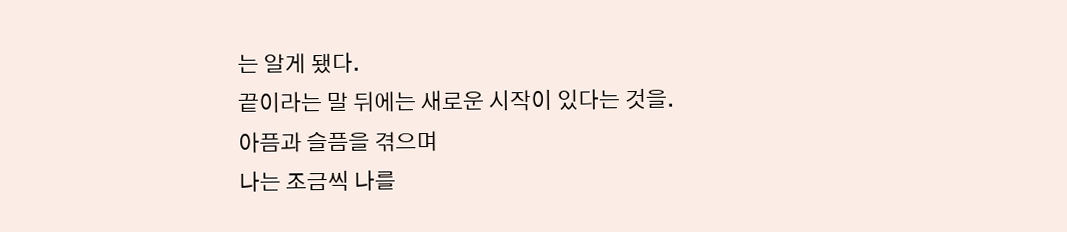는 알게 됐다.
끝이라는 말 뒤에는 새로운 시작이 있다는 것을.
아픔과 슬픔을 겪으며
나는 조금씩 나를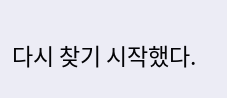다시 찾기 시작했다.